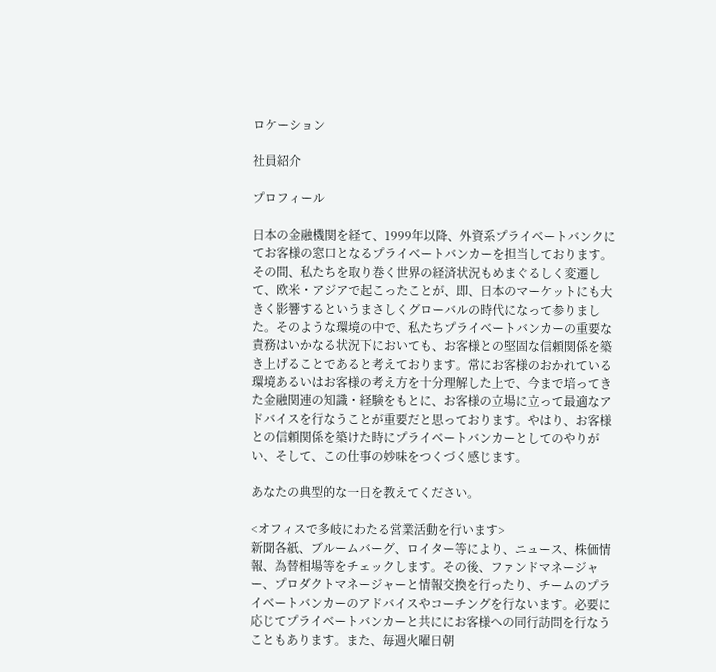ロケーション

社員紹介

プロフィール

日本の金融機関を経て、1999年以降、外資系プライベートバンクにてお客様の窓口となるプライベートバンカーを担当しております。その間、私たちを取り巻く世界の経済状況もめまぐるしく変遷して、欧米・アジアで起こったことが、即、日本のマーケットにも大きく影響するというまさしくグローバルの時代になって参りました。そのような環境の中で、私たちプライベートバンカーの重要な責務はいかなる状況下においても、お客様との堅固な信頼関係を築き上げることであると考えております。常にお客様のおかれている環境あるいはお客様の考え方を十分理解した上で、今まで培ってきた金融関連の知識・経験をもとに、お客様の立場に立って最適なアドバイスを行なうことが重要だと思っております。やはり、お客様との信頼関係を築けた時にプライベートバンカーとしてのやりがい、そして、この仕事の妙味をつくづく感じます。

あなたの典型的な一日を教えてください。

<オフィスで多岐にわたる営業活動を行います>
新聞各紙、ブルームバーグ、ロイター等により、ニュース、株価情報、為替相場等をチェックします。その後、ファンドマネージャー、プロダクトマネージャーと情報交換を行ったり、チームのプライベートバンカーのアドバイスやコーチングを行ないます。必要に応じてプライベートバンカーと共ににお客様への同行訪問を行なうこともあります。また、毎週火曜日朝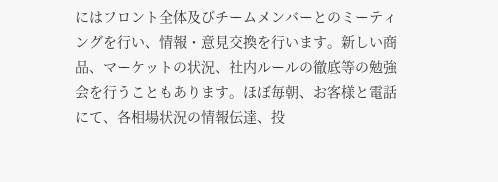にはフロント全体及びチームメンバーとのミーティングを行い、情報・意見交換を行います。新しい商品、マーケットの状況、社内ルールの徹底等の勉強会を行うこともあります。ほぼ毎朝、お客様と電話にて、各相場状況の情報伝達、投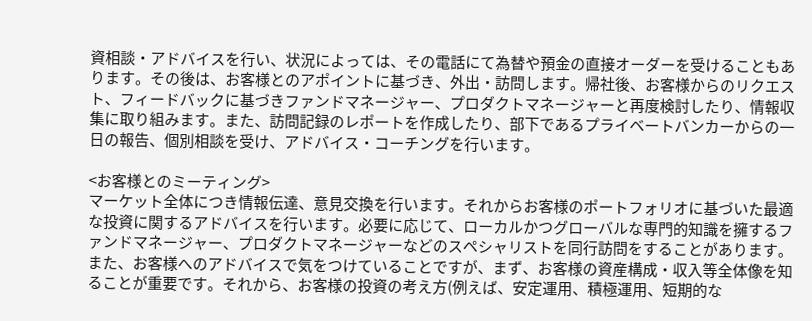資相談・アドバイスを行い、状況によっては、その電話にて為替や預金の直接オーダーを受けることもあります。その後は、お客様とのアポイントに基づき、外出・訪問します。帰社後、お客様からのリクエスト、フィードバックに基づきファンドマネージャー、プロダクトマネージャーと再度検討したり、情報収集に取り組みます。また、訪問記録のレポートを作成したり、部下であるプライベートバンカーからの一日の報告、個別相談を受け、アドバイス・コーチングを行います。

<お客様とのミーティング>
マーケット全体につき情報伝達、意見交換を行います。それからお客様のポートフォリオに基づいた最適な投資に関するアドバイスを行います。必要に応じて、ローカルかつグローバルな専門的知識を擁するファンドマネージャー、プロダクトマネージャーなどのスペシャリストを同行訪問をすることがあります。また、お客様へのアドバイスで気をつけていることですが、まず、お客様の資産構成・収入等全体像を知ることが重要です。それから、お客様の投資の考え方(例えば、安定運用、積極運用、短期的な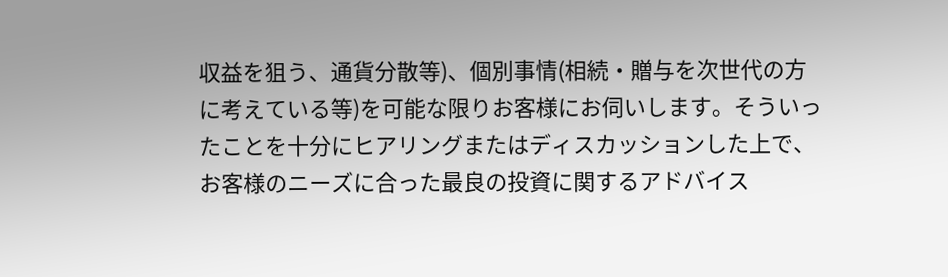収益を狙う、通貨分散等)、個別事情(相続・贈与を次世代の方に考えている等)を可能な限りお客様にお伺いします。そういったことを十分にヒアリングまたはディスカッションした上で、お客様のニーズに合った最良の投資に関するアドバイス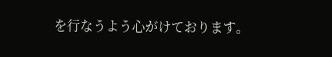を行なうよう心がけております。